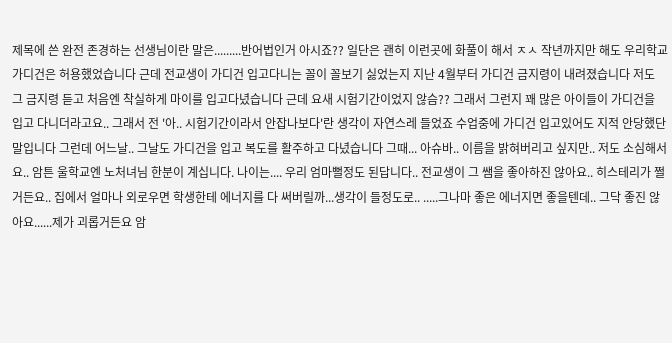제목에 쓴 완전 존경하는 선생님이란 말은.........반어법인거 아시죠?? 일단은 괜히 이런곳에 화풀이 해서 ㅈㅅ 작년까지만 해도 우리학교 가디건은 허용했었습니다 근데 전교생이 가디건 입고다니는 꼴이 꼴보기 싫었는지 지난 4월부터 가디건 금지령이 내려졌습니다 저도 그 금지령 듣고 처음엔 착실하게 마이를 입고다녔습니다 근데 요새 시험기간이었지 않슴?? 그래서 그런지 꽤 많은 아이들이 가디건을 입고 다니더라고요.. 그래서 전 '아.. 시험기간이라서 안잡나보다'란 생각이 자연스레 들었죠 수업중에 가디건 입고있어도 지적 안당했단 말입니다 그런데 어느날.. 그날도 가디건을 입고 복도를 활주하고 다녔습니다 그때... 아슈바.. 이름을 밝혀버리고 싶지만.. 저도 소심해서요.. 암튼 울학교엔 노처녀님 한분이 계십니다. 나이는.... 우리 엄마뻘정도 된답니다.. 전교생이 그 쌤을 좋아하진 않아요.. 히스테리가 쩔거든요.. 집에서 얼마나 외로우면 학생한테 에너지를 다 써버릴까...생각이 들정도로.. .....그나마 좋은 에너지면 좋을텐데.. 그닥 좋진 않아요......제가 괴롭거든요 암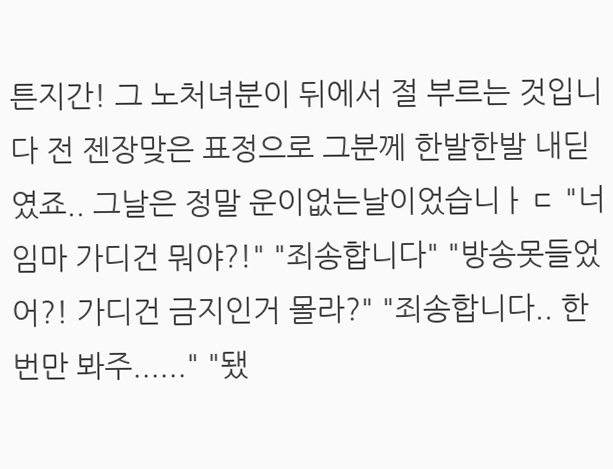튼지간! 그 노처녀분이 뒤에서 절 부르는 것입니다 전 젠장맞은 표정으로 그분께 한발한발 내딛였죠.. 그날은 정말 운이없는날이었습니ㅏㄷ "너 임마 가디건 뭐야?!" "죄송합니다" "방송못들었어?! 가디건 금지인거 몰라?" "죄송합니다.. 한번만 봐주......" "됐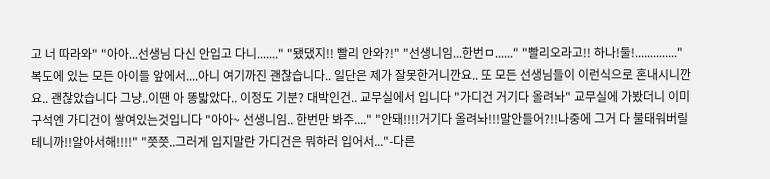고 너 따라와" "아아...선생님 다신 안입고 다니......." "됐댔지!! 빨리 안와?!" "선생니임...한번ㅁ......" "빨리오라고!! 하나!둘!.............." 복도에 있는 모든 아이들 앞에서....아니 여기까진 괜찮습니다.. 일단은 제가 잘못한거니깐요.. 또 모든 선생님들이 이런식으로 혼내시니깐요.. 괜찮았습니다 그냥..이땐 아 똥밟았다.. 이정도 기분? 대박인건.. 교무실에서 입니다 "가디건 거기다 올려놔" 교무실에 가봤더니 이미 구석엔 가디건이 쌓여있는것입니다 "아아~ 선생니임.. 한번만 봐주...." "안돼!!!!거기다 올려놔!!!말안들어?!!나중에 그거 다 불태워버릴테니까!!알아서해!!!!" "쯧쯧..그러게 입지말란 가디건은 뭐하러 입어서..."-다른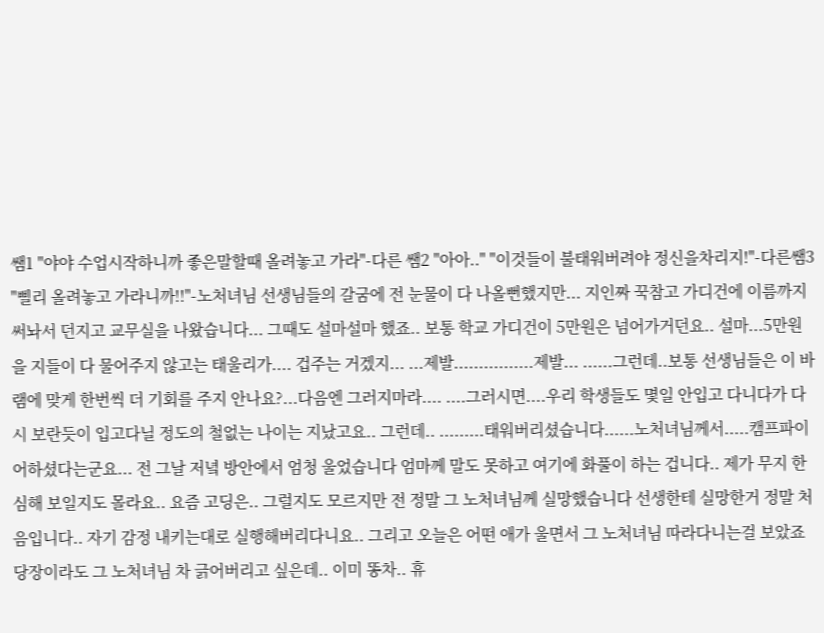쌤1 "야야 수업시작하니까 좋은말할때 올려놓고 가라"-다른 쌤2 "아아.." "이것들이 불태워버려야 정신을차리지!"-다른쌤3 "삘리 올려놓고 가라니까!!"-노처녀님 선생님들의 갈굼에 전 눈물이 다 나올뻔했지만... 지인짜 꾹참고 가디건에 이름까지 써놔서 던지고 교무실을 나왔습니다... 그때도 설마설마 했죠.. 보통 학교 가디건이 5만원은 넘어가거던요.. 설마...5만원을 지들이 다 물어주지 않고는 태울리가.... 겁주는 거겠지... ...제발................제발... ......그런데..보통 선생님들은 이 바램에 맞게 한번씩 더 기회를 주지 안나요?...다음엔 그러지마라.... ....그러시면....우리 학생들도 몇일 안입고 다니다가 다시 보란듯이 입고다닐 정도의 철없는 나이는 지났고요.. 그런데.. .........태워버리셨습니다......노처녀님께서.....캠프파이어하셨다는군요... 전 그날 저녘 방안에서 엄청 울었습니다 엄마께 말도 못하고 여기에 화풀이 하는 겁니다.. 제가 무지 한심해 보일지도 몰라요.. 요즘 고딩은.. 그럴지도 모르지만 전 정말 그 노처녀님께 실망했습니다 선생한테 실망한거 정말 처음입니다.. 자기 감정 내키는대로 실행해버리다니요.. 그리고 오늘은 어떤 애가 울면서 그 노처녀님 따라다니는걸 보았죠 당장이라도 그 노처녀님 차 긁어버리고 싶은데.. 이미 똥차.. 휴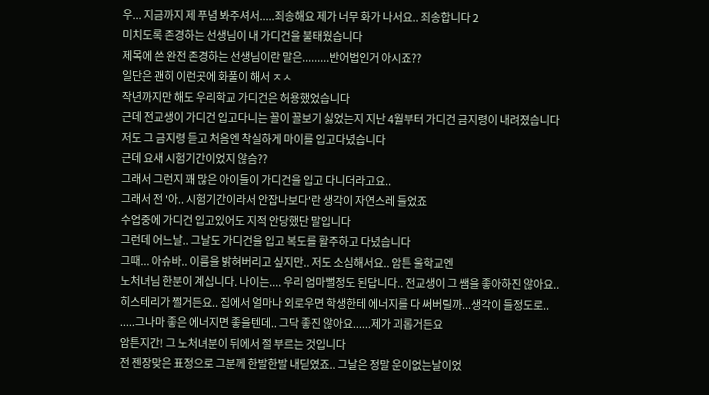우... 지금까지 제 푸념 봐주셔서.....죄송해요 제가 너무 화가 나서요.. 죄송합니다 2
미치도록 존경하는 선생님이 내 가디건을 불태웠습니다
제목에 쓴 완전 존경하는 선생님이란 말은.........반어법인거 아시죠??
일단은 괜히 이런곳에 화풀이 해서 ㅈㅅ
작년까지만 해도 우리학교 가디건은 허용했었습니다
근데 전교생이 가디건 입고다니는 꼴이 꼴보기 싫었는지 지난 4월부터 가디건 금지령이 내려졌습니다
저도 그 금지령 듣고 처음엔 착실하게 마이를 입고다녔습니다
근데 요새 시험기간이었지 않슴??
그래서 그런지 꽤 많은 아이들이 가디건을 입고 다니더라고요..
그래서 전 '아.. 시험기간이라서 안잡나보다'란 생각이 자연스레 들었죠
수업중에 가디건 입고있어도 지적 안당했단 말입니다
그런데 어느날.. 그날도 가디건을 입고 복도를 활주하고 다녔습니다
그때... 아슈바.. 이름을 밝혀버리고 싶지만.. 저도 소심해서요.. 암튼 울학교엔
노처녀님 한분이 계십니다. 나이는.... 우리 엄마뻘정도 된답니다.. 전교생이 그 쌤을 좋아하진 않아요..
히스테리가 쩔거든요.. 집에서 얼마나 외로우면 학생한테 에너지를 다 써버릴까...생각이 들정도로..
.....그나마 좋은 에너지면 좋을텐데.. 그닥 좋진 않아요......제가 괴롭거든요
암튼지간! 그 노처녀분이 뒤에서 절 부르는 것입니다
전 젠장맞은 표정으로 그분께 한발한발 내딛였죠.. 그날은 정말 운이없는날이었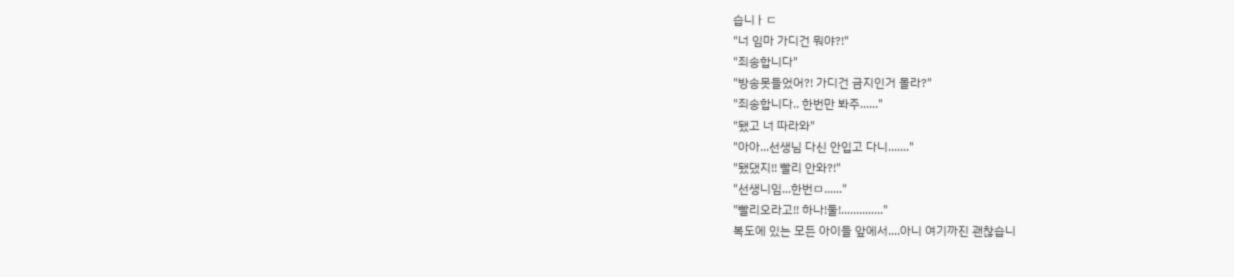습니ㅏㄷ
"너 임마 가디건 뭐야?!"
"죄송합니다"
"방송못들었어?! 가디건 금지인거 몰라?"
"죄송합니다.. 한번만 봐주......"
"됐고 너 따라와"
"아아...선생님 다신 안입고 다니......."
"됐댔지!! 빨리 안와?!"
"선생니임...한번ㅁ......"
"빨리오라고!! 하나!둘!.............."
복도에 있는 모든 아이들 앞에서....아니 여기까진 괜찮습니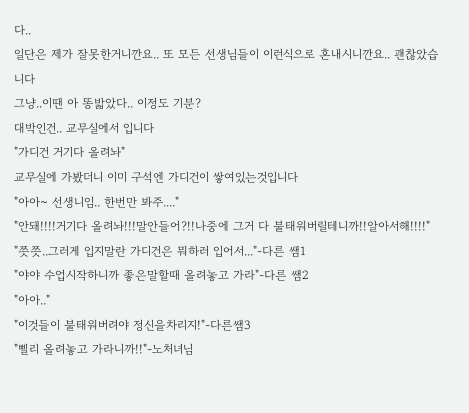다..
일단은 제가 잘못한거니깐요.. 또 모든 선생님들이 이런식으로 혼내시니깐요.. 괜찮았습니다
그냥..이땐 아 똥밟았다.. 이정도 기분?
대박인건.. 교무실에서 입니다
"가디건 거기다 올려놔"
교무실에 가봤더니 이미 구석엔 가디건이 쌓여있는것입니다
"아아~ 선생니임.. 한번만 봐주...."
"안돼!!!!거기다 올려놔!!!말안들어?!!나중에 그거 다 불태워버릴테니까!!알아서해!!!!"
"쯧쯧..그러게 입지말란 가디건은 뭐하러 입어서..."-다른 쌤1
"야야 수업시작하니까 좋은말할때 올려놓고 가라"-다른 쌤2
"아아.."
"이것들이 불태워버려야 정신을차리지!"-다른쌤3
"삘리 올려놓고 가라니까!!"-노처녀님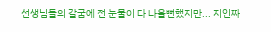선생님들의 갈굼에 전 눈물이 다 나올뻔했지만... 지인짜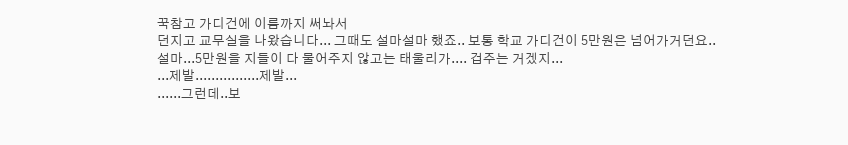꾹참고 가디건에 이름까지 써놔서
던지고 교무실을 나왔습니다... 그때도 설마설마 했죠.. 보통 학교 가디건이 5만원은 넘어가거던요..
설마...5만원을 지들이 다 물어주지 않고는 태울리가.... 겁주는 거겠지...
...제발................제발...
......그런데..보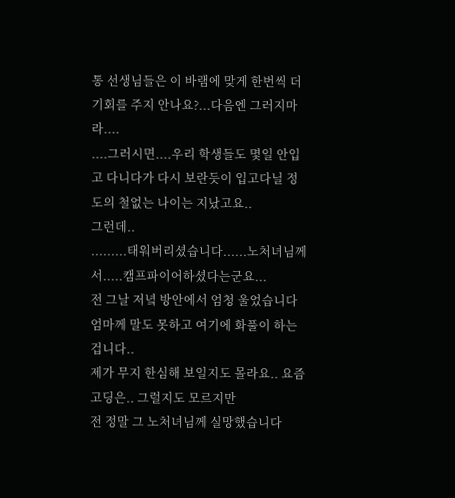통 선생님들은 이 바램에 맞게 한번씩 더 기회를 주지 안나요?...다음엔 그러지마라....
....그러시면....우리 학생들도 몇일 안입고 다니다가 다시 보란듯이 입고다닐 정도의 철없는 나이는 지났고요..
그런데..
.........태워버리셨습니다......노처녀님께서.....캠프파이어하셨다는군요...
전 그날 저녘 방안에서 엄청 울었습니다
엄마께 말도 못하고 여기에 화풀이 하는 겁니다..
제가 무지 한심해 보일지도 몰라요.. 요즘 고딩은.. 그럴지도 모르지만
전 정말 그 노처녀님께 실망했습니다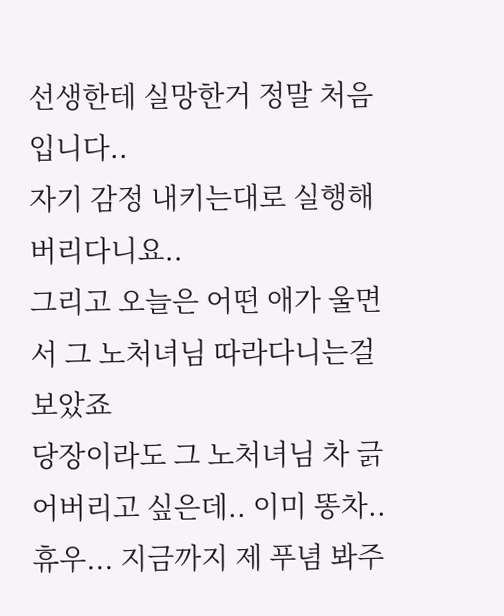선생한테 실망한거 정말 처음입니다..
자기 감정 내키는대로 실행해버리다니요..
그리고 오늘은 어떤 애가 울면서 그 노처녀님 따라다니는걸 보았죠
당장이라도 그 노처녀님 차 긁어버리고 싶은데.. 이미 똥차..
휴우... 지금까지 제 푸념 봐주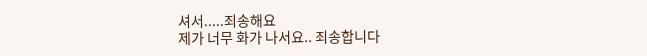셔서.....죄송해요
제가 너무 화가 나서요.. 죄송합니다